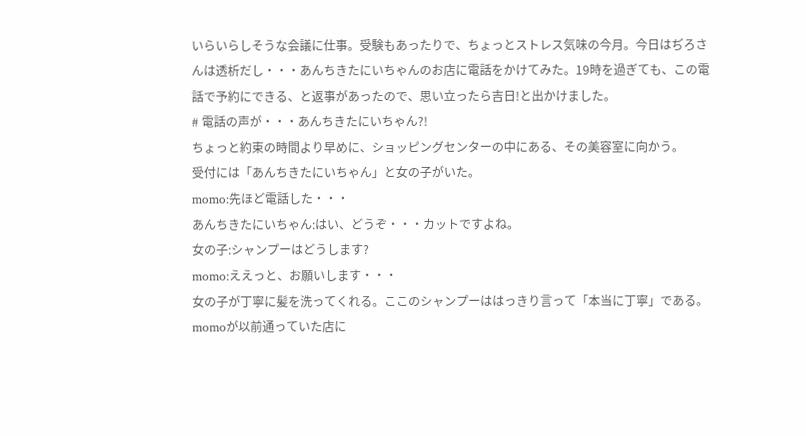いらいらしそうな会議に仕事。受験もあったりで、ちょっとストレス気味の今月。今日はぢろさんは透析だし・・・あんちきたにいちゃんのお店に電話をかけてみた。19時を過ぎても、この電話で予約にできる、と返事があったので、思い立ったら吉日!と出かけました。
# 電話の声が・・・あんちきたにいちゃん?!
ちょっと約束の時間より早めに、ショッピングセンターの中にある、その美容室に向かう。
受付には「あんちきたにいちゃん」と女の子がいた。
momo:先ほど電話した・・・
あんちきたにいちゃん:はい、どうぞ・・・カットですよね。
女の子:シャンプーはどうします?
momo:ええっと、お願いします・・・
女の子が丁寧に髪を洗ってくれる。ここのシャンプーははっきり言って「本当に丁寧」である。momoが以前通っていた店に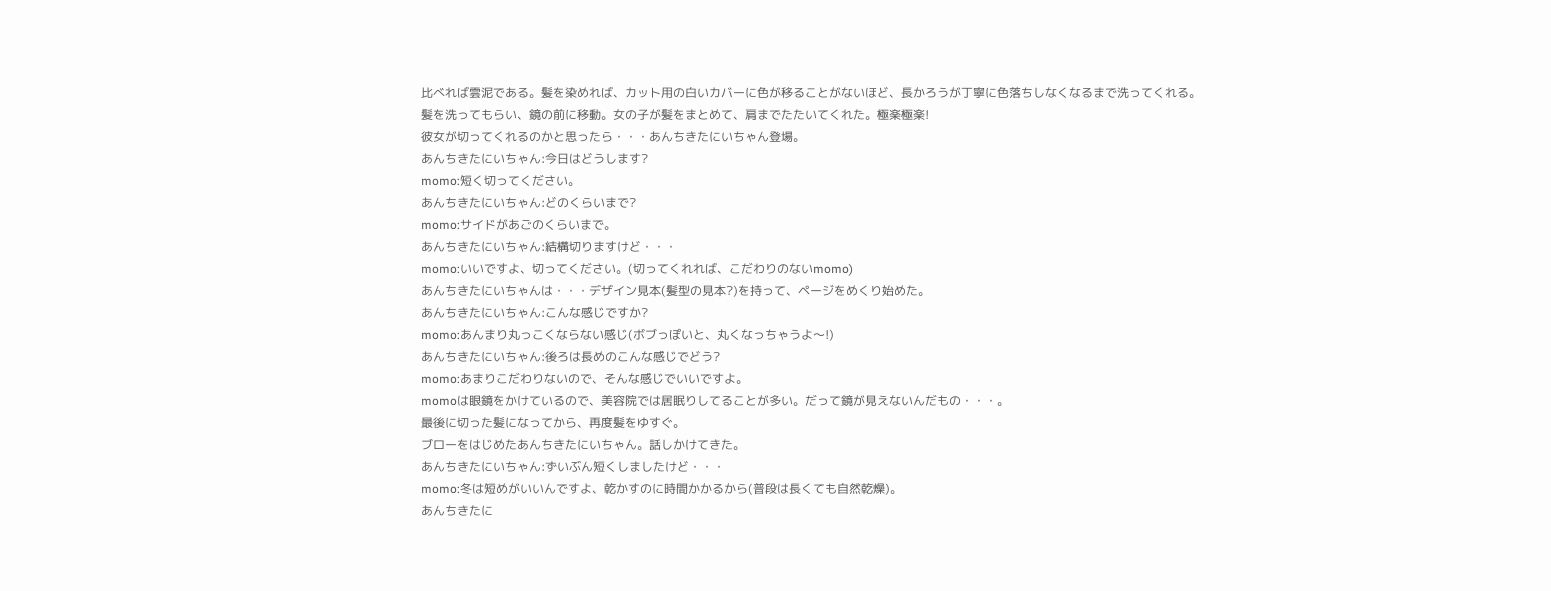比べれば雲泥である。髪を染めれば、カット用の白いカバーに色が移ることがないほど、長かろうが丁寧に色落ちしなくなるまで洗ってくれる。
髪を洗ってもらい、鏡の前に移動。女の子が髪をまとめて、肩までたたいてくれた。極楽極楽!
彼女が切ってくれるのかと思ったら・・・あんちきたにいちゃん登場。
あんちきたにいちゃん:今日はどうします?
momo:短く切ってください。
あんちきたにいちゃん:どのくらいまで?
momo:サイドがあごのくらいまで。
あんちきたにいちゃん:結構切りますけど・・・
momo:いいですよ、切ってください。(切ってくれれば、こだわりのないmomo)
あんちきたにいちゃんは・・・デザイン見本(髪型の見本?)を持って、ページをめくり始めた。
あんちきたにいちゃん:こんな感じですか?
momo:あんまり丸っこくならない感じ(ボブっぽいと、丸くなっちゃうよ〜!)
あんちきたにいちゃん:後ろは長めのこんな感じでどう?
momo:あまりこだわりないので、そんな感じでいいですよ。
momoは眼鏡をかけているので、美容院では居眠りしてることが多い。だって鏡が見えないんだもの・・・。
最後に切った髪になってから、再度髪をゆすぐ。
ブローをはじめたあんちきたにいちゃん。話しかけてきた。
あんちきたにいちゃん:ずいぶん短くしましたけど・・・
momo:冬は短めがいいんですよ、乾かすのに時間かかるから(普段は長くても自然乾燥)。
あんちきたに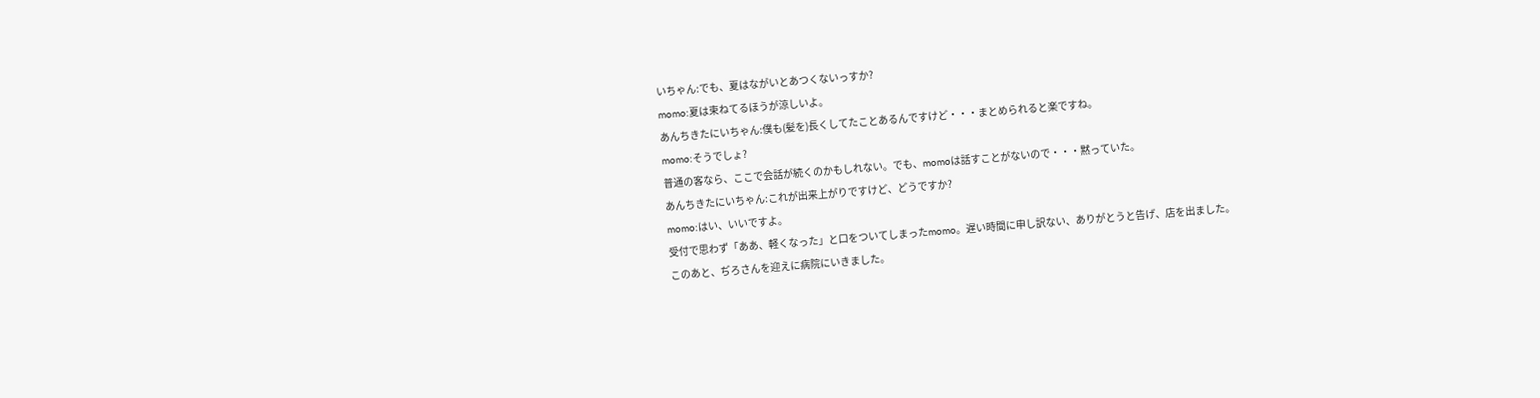いちゃん:でも、夏はながいとあつくないっすか?
momo:夏は束ねてるほうが涼しいよ。
あんちきたにいちゃん:僕も(髪を)長くしてたことあるんですけど・・・まとめられると楽ですね。
momo:そうでしょ?
普通の客なら、ここで会話が続くのかもしれない。でも、momoは話すことがないので・・・黙っていた。
あんちきたにいちゃん:これが出来上がりですけど、どうですか?
momo:はい、いいですよ。
受付で思わず「ああ、軽くなった」と口をついてしまったmomo。遅い時間に申し訳ない、ありがとうと告げ、店を出ました。
このあと、ぢろさんを迎えに病院にいきました。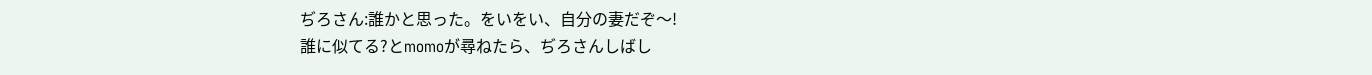ぢろさん:誰かと思った。をいをい、自分の妻だぞ〜!
誰に似てる?とmomoが尋ねたら、ぢろさんしばし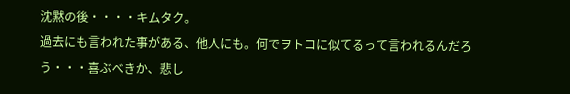沈黙の後・・・・キムタク。
過去にも言われた事がある、他人にも。何でヲトコに似てるって言われるんだろう・・・喜ぶべきか、悲し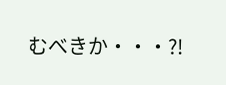むべきか・・・?!